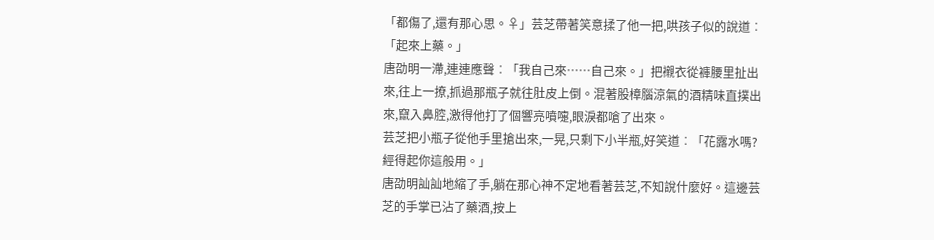「都傷了,還有那心思。♀」芸芝帶著笑意揉了他一把,哄孩子似的說道︰「起來上藥。」
唐劭明一滯,連連應聲︰「我自己來……自己來。」把襯衣從褲腰里扯出來,往上一撩,抓過那瓶子就往肚皮上倒。混著股樟腦涼氣的酒精味直撲出來,竄入鼻腔,激得他打了個響亮噴嚏,眼淚都嗆了出來。
芸芝把小瓶子從他手里搶出來,一晃,只剩下小半瓶,好笑道︰「花露水嗎?經得起你這般用。」
唐劭明訕訕地縮了手,躺在那心神不定地看著芸芝,不知說什麼好。這邊芸芝的手掌已沾了藥酒,按上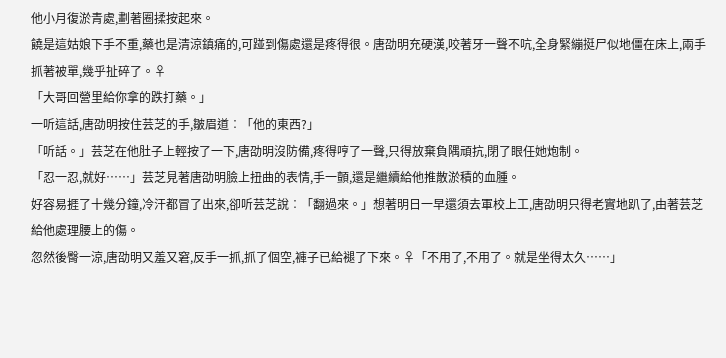他小月復淤青處,劃著圈揉按起來。
饒是這姑娘下手不重,藥也是清涼鎮痛的,可踫到傷處還是疼得很。唐劭明充硬漢,咬著牙一聲不吭,全身緊繃挺尸似地僵在床上,兩手抓著被單,幾乎扯碎了。♀
「大哥回營里給你拿的跌打藥。」
一听這話,唐劭明按住芸芝的手,皺眉道︰「他的東西?」
「听話。」芸芝在他肚子上輕按了一下,唐劭明沒防備,疼得哼了一聲,只得放棄負隅頑抗,閉了眼任她炮制。
「忍一忍,就好……」芸芝見著唐劭明臉上扭曲的表情,手一顫,還是繼續給他推散淤積的血腫。
好容易捱了十幾分鐘,冷汗都冒了出來,卻听芸芝說︰「翻過來。」想著明日一早還須去軍校上工,唐劭明只得老實地趴了,由著芸芝給他處理腰上的傷。
忽然後臀一涼,唐劭明又羞又窘,反手一抓,抓了個空,褲子已給褪了下來。♀「不用了,不用了。就是坐得太久……」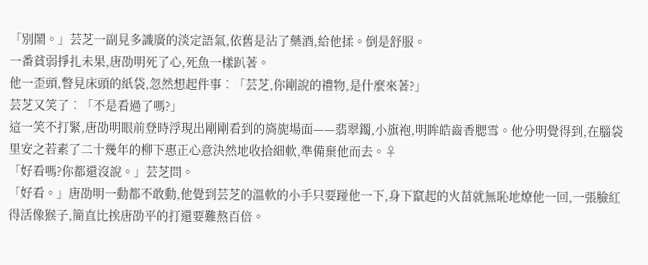「別鬧。」芸芝一副見多識廣的淡定語氣,依舊是沾了藥酒,給他揉。倒是舒服。
一番貧弱掙扎未果,唐劭明死了心,死魚一樣趴著。
他一歪頭,瞥見床頭的紙袋,忽然想起件事︰「芸芝,你剛說的禮物,是什麼來著?」
芸芝又笑了︰「不是看過了嗎?」
這一笑不打緊,唐劭明眼前登時浮現出剛剛看到的旖旎場面——翡翠鐲,小旗袍,明眸皓齒香腮雪。他分明覺得到,在腦袋里安之若素了二十幾年的柳下惠正心意決然地收拾細軟,準備棄他而去。♀
「好看嗎?你都還沒說。」芸芝問。
「好看。」唐劭明一動都不敢動,他覺到芸芝的溫軟的小手只要踫他一下,身下竄起的火苗就無恥地燎他一回,一張臉紅得活像猴子,簡直比挨唐劭平的打還要難熬百倍。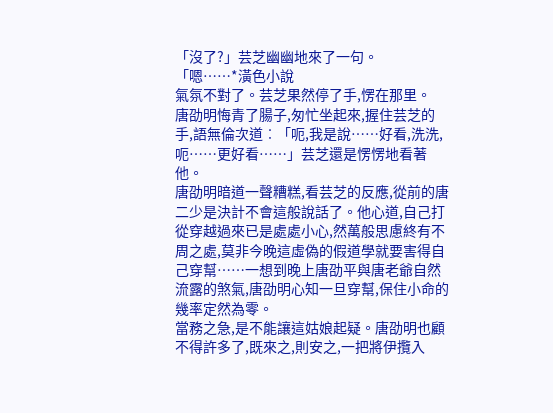「沒了?」芸芝幽幽地來了一句。
「嗯……*潢色小說
氣氛不對了。芸芝果然停了手,愣在那里。
唐劭明悔青了腸子,匆忙坐起來,握住芸芝的手,語無倫次道︰「呃,我是說……好看,洗洗,呃……更好看……」芸芝還是愣愣地看著他。
唐劭明暗道一聲糟糕,看芸芝的反應,從前的唐二少是決計不會這般說話了。他心道,自己打從穿越過來已是處處小心,然萬般思慮終有不周之處,莫非今晚這虛偽的假道學就要害得自己穿幫……一想到晚上唐劭平與唐老爺自然流露的煞氣,唐劭明心知一旦穿幫,保住小命的幾率定然為零。
當務之急,是不能讓這姑娘起疑。唐劭明也顧不得許多了,既來之,則安之,一把將伊攬入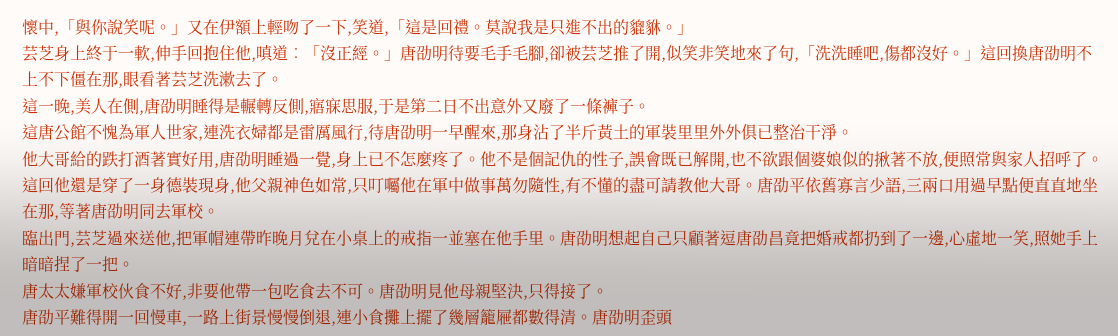懷中,「與你說笑呢。」又在伊額上輕吻了一下,笑道,「這是回禮。莫說我是只進不出的貔貅。」
芸芝身上終于一軟,伸手回抱住他,嗔道︰「沒正經。」唐劭明待要毛手毛腳,卻被芸芝推了開,似笑非笑地來了句,「洗洗睡吧,傷都沒好。」這回換唐劭明不上不下僵在那,眼看著芸芝洗漱去了。
這一晚,美人在側,唐劭明睡得是輾轉反側,寤寐思服,于是第二日不出意外又廢了一條褲子。
這唐公館不愧為軍人世家,連洗衣婦都是雷厲風行,待唐劭明一早醒來,那身沾了半斤黃土的軍裝里里外外俱已整治干淨。
他大哥給的跌打酒著實好用,唐劭明睡過一覺,身上已不怎麼疼了。他不是個記仇的性子,誤會既已解開,也不欲跟個婆娘似的揪著不放,便照常與家人招呼了。
這回他還是穿了一身德裝現身,他父親神色如常,只叮囑他在軍中做事萬勿隨性,有不懂的盡可請教他大哥。唐劭平依舊寡言少語,三兩口用過早點便直直地坐在那,等著唐劭明同去軍校。
臨出門,芸芝過來送他,把軍帽連帶昨晚月兌在小桌上的戒指一並塞在他手里。唐劭明想起自己只顧著逗唐劭昌竟把婚戒都扔到了一邊,心虛地一笑,照她手上暗暗捏了一把。
唐太太嫌軍校伙食不好,非要他帶一包吃食去不可。唐劭明見他母親堅決,只得接了。
唐劭平難得開一回慢車,一路上街景慢慢倒退,連小食攤上擺了幾層籠屜都數得清。唐劭明歪頭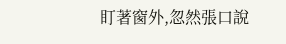盯著窗外,忽然張口說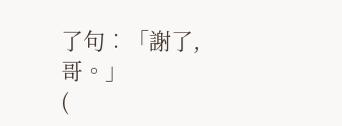了句︰「謝了,哥。」
(